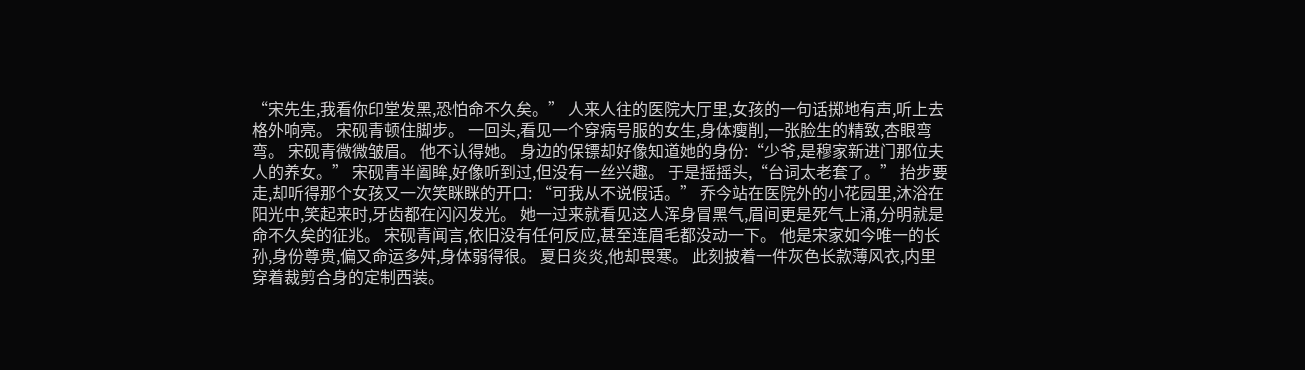“宋先生,我看你印堂发黑,恐怕命不久矣。” 人来人往的医院大厅里,女孩的一句话掷地有声,听上去格外响亮。 宋砚青顿住脚步。 一回头,看见一个穿病号服的女生,身体瘦削,一张脸生的精致,杏眼弯弯。 宋砚青微微皱眉。 他不认得她。 身边的保镖却好像知道她的身份:“少爷,是穆家新进门那位夫人的养女。” 宋砚青半阖眸,好像听到过,但没有一丝兴趣。 于是摇摇头,“台词太老套了。” 抬步要走,却听得那个女孩又一次笑眯眯的开口: “可我从不说假话。” 乔今站在医院外的小花园里,沐浴在阳光中,笑起来时,牙齿都在闪闪发光。 她一过来就看见这人浑身冒黑气,眉间更是死气上涌,分明就是命不久矣的征兆。 宋砚青闻言,依旧没有任何反应,甚至连眉毛都没动一下。 他是宋家如今唯一的长孙,身份尊贵,偏又命运多舛,身体弱得很。 夏日炎炎,他却畏寒。 此刻披着一件灰色长款薄风衣,内里穿着裁剪合身的定制西装。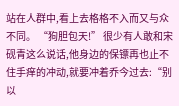站在人群中,看上去格格不入而又与众不同。 “狗胆包天!” 很少有人敢和宋砚青这么说话,他身边的保镖再也止不住手痒的冲动,就要冲着乔今过去:“别以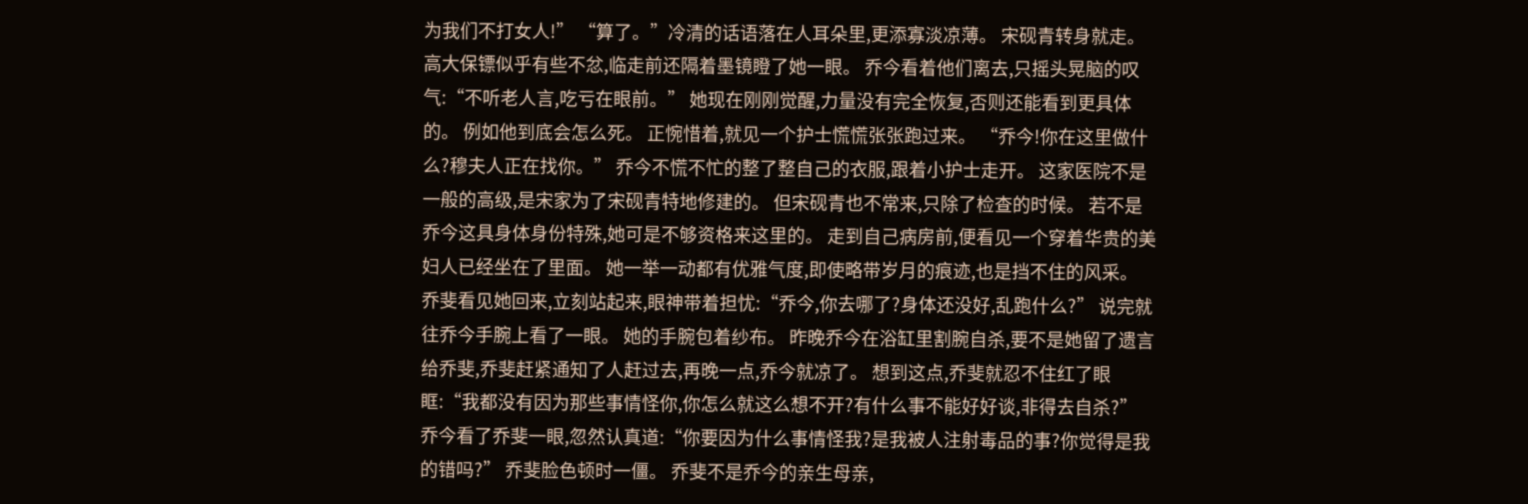为我们不打女人!” “算了。”冷清的话语落在人耳朵里,更添寡淡凉薄。 宋砚青转身就走。 高大保镖似乎有些不忿,临走前还隔着墨镜瞪了她一眼。 乔今看着他们离去,只摇头晃脑的叹气:“不听老人言,吃亏在眼前。” 她现在刚刚觉醒,力量没有完全恢复,否则还能看到更具体的。 例如他到底会怎么死。 正惋惜着,就见一个护士慌慌张张跑过来。 “乔今!你在这里做什么?穆夫人正在找你。” 乔今不慌不忙的整了整自己的衣服,跟着小护士走开。 这家医院不是一般的高级,是宋家为了宋砚青特地修建的。 但宋砚青也不常来,只除了检查的时候。 若不是乔今这具身体身份特殊,她可是不够资格来这里的。 走到自己病房前,便看见一个穿着华贵的美妇人已经坐在了里面。 她一举一动都有优雅气度,即使略带岁月的痕迹,也是挡不住的风采。 乔斐看见她回来,立刻站起来,眼神带着担忧:“乔今,你去哪了?身体还没好,乱跑什么?” 说完就往乔今手腕上看了一眼。 她的手腕包着纱布。 昨晚乔今在浴缸里割腕自杀,要不是她留了遗言给乔斐,乔斐赶紧通知了人赶过去,再晚一点,乔今就凉了。 想到这点,乔斐就忍不住红了眼眶:“我都没有因为那些事情怪你,你怎么就这么想不开?有什么事不能好好谈,非得去自杀?” 乔今看了乔斐一眼,忽然认真道:“你要因为什么事情怪我?是我被人注射毒品的事?你觉得是我的错吗?” 乔斐脸色顿时一僵。 乔斐不是乔今的亲生母亲,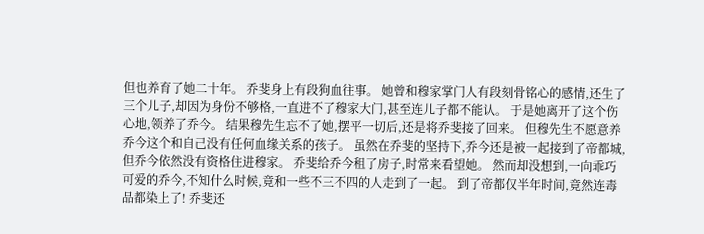但也养育了她二十年。 乔斐身上有段狗血往事。 她曾和穆家掌门人有段刻骨铭心的感情,还生了三个儿子,却因为身份不够格,一直进不了穆家大门,甚至连儿子都不能认。 于是她离开了这个伤心地,领养了乔今。 结果穆先生忘不了她,摆平一切后,还是将乔斐接了回来。 但穆先生不愿意养乔今这个和自己没有任何血缘关系的孩子。 虽然在乔斐的坚持下,乔今还是被一起接到了帝都城,但乔今依然没有资格住进穆家。 乔斐给乔今租了房子,时常来看望她。 然而却没想到,一向乖巧可爱的乔今,不知什么时候,竟和一些不三不四的人走到了一起。 到了帝都仅半年时间,竟然连毒品都染上了! 乔斐还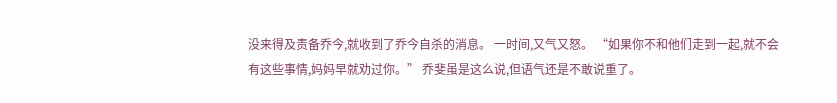没来得及责备乔今,就收到了乔今自杀的消息。 一时间,又气又怒。 “如果你不和他们走到一起,就不会有这些事情,妈妈早就劝过你。” 乔斐虽是这么说,但语气还是不敢说重了。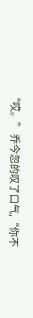“哎。” 乔今忽的叹了口气,“你不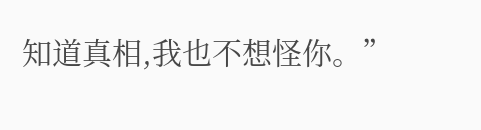知道真相,我也不想怪你。”